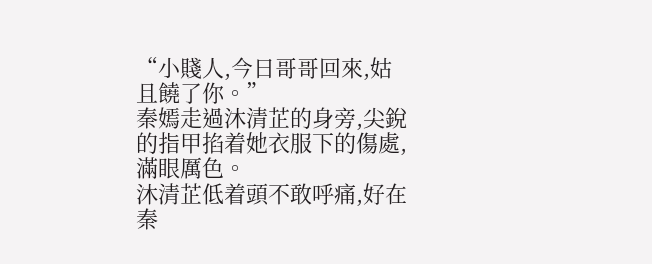“小賤人,今日哥哥回來,姑且饒了你。”
秦嫣走過沐清芷的身旁,尖銳的指甲掐着她衣服下的傷處,滿眼厲色。
沐清芷低着頭不敢呼痛,好在秦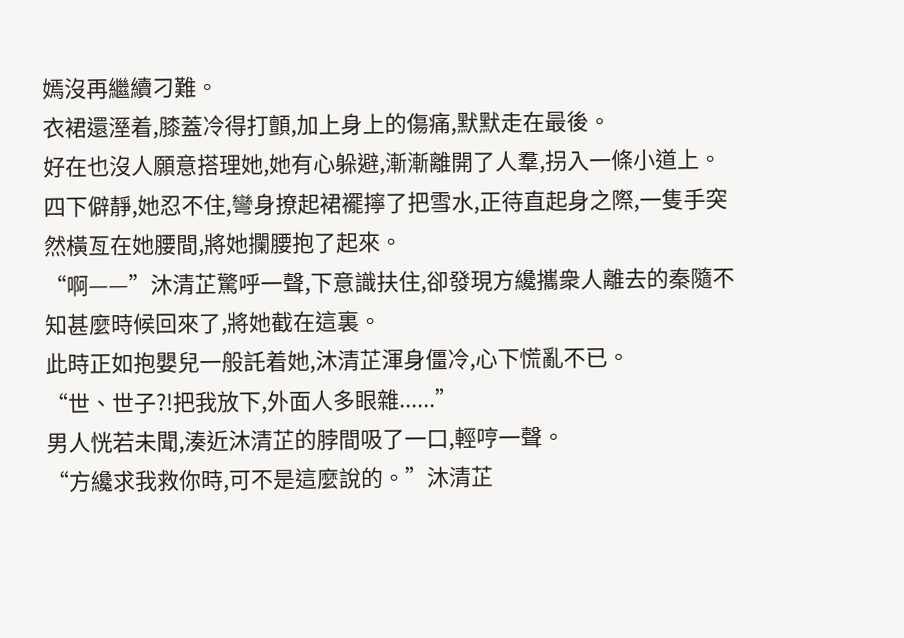嫣沒再繼續刁難。
衣裙還溼着,膝蓋冷得打顫,加上身上的傷痛,默默走在最後。
好在也沒人願意搭理她,她有心躲避,漸漸離開了人羣,拐入一條小道上。
四下僻靜,她忍不住,彎身撩起裙襬擰了把雪水,正待直起身之際,一隻手突然橫亙在她腰間,將她攔腰抱了起來。
“啊——”沐清芷驚呼一聲,下意識扶住,卻發現方纔攜衆人離去的秦隨不知甚麼時候回來了,將她截在這裏。
此時正如抱嬰兒一般託着她,沐清芷渾身僵冷,心下慌亂不已。
“世、世子?!把我放下,外面人多眼雜......”
男人恍若未聞,湊近沐清芷的脖間吸了一口,輕哼一聲。
“方纔求我救你時,可不是這麼說的。”沐清芷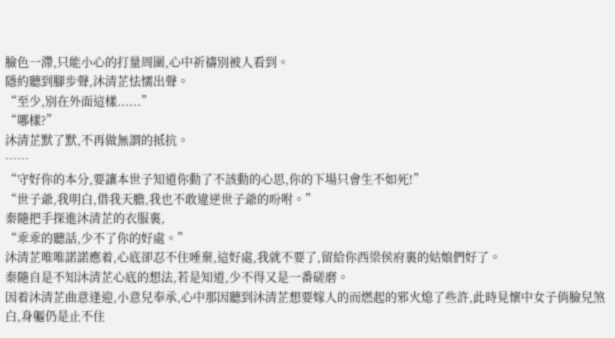臉色一滯,只能小心的打量周圍,心中祈禱別被人看到。
隱約聽到腳步聲,沐清芷怯懦出聲。
“至少,別在外面這樣......”
“哪樣?”
沐清芷默了默,不再做無謂的抵抗。
……
“守好你的本分,要讓本世子知道你動了不該動的心思,你的下場只會生不如死!”
“世子爺,我明白,借我天膽,我也不敢違逆世子爺的吩咐。”
秦隨把手探進沐清芷的衣服裏,
“乖乖的聽話,少不了你的好處。”
沐清芷唯唯諾諾應着,心底卻忍不住唾棄,這好處,我就不要了,留給你西梁侯府裏的姑娘們好了。
秦隨自是不知沐清芷心底的想法,若是知道,少不得又是一番磋磨。
因着沐清芷曲意逢迎,小意兒奉承,心中那因聽到沐清芷想要嫁人的而燃起的邪火熄了些許,此時見懷中女子俏臉兒煞白,身軀仍是止不住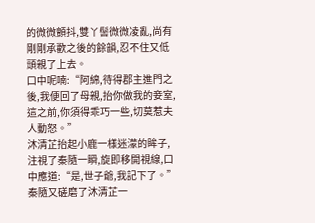的微微顫抖,雙丫髻微微凌亂,尚有剛剛承歡之後的餘韻,忍不住又低頭親了上去。
口中呢喃:“阿綿,待得郡主進門之後,我便回了母親,抬你做我的妾室,這之前,你須得乖巧一些,切莫惹夫人動怒。”
沐清芷抬起小鹿一樣迷濛的眸子,注視了秦隨一瞬,旋即移開視線,口中應道:“是,世子爺,我記下了。”
秦隨又磋磨了沐清芷一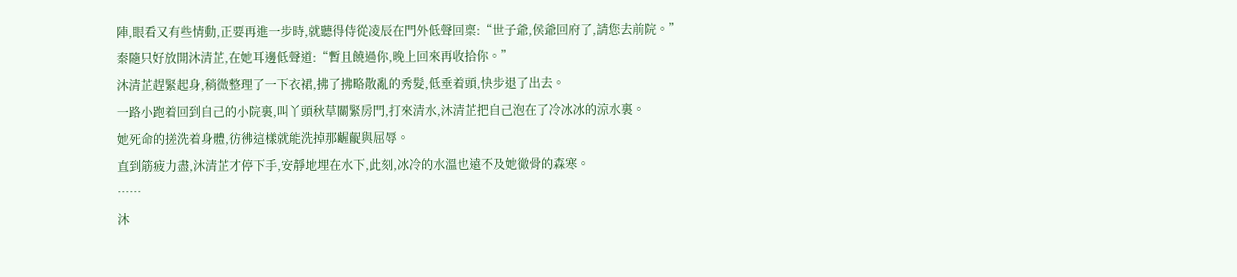陣,眼看又有些情動,正要再進一步時,就聽得侍從凌辰在門外低聲回稟:“世子爺,侯爺回府了,請您去前院。”
秦隨只好放開沐清芷,在她耳邊低聲道:“暫且饒過你,晚上回來再收拾你。”
沐清芷趕緊起身,稍微整理了一下衣裙,拂了拂略散亂的秀髮,低垂着頭,快步退了出去。
一路小跑着回到自己的小院裏,叫丫頭秋草關緊房門,打來清水,沐清芷把自己泡在了冷冰冰的涼水裏。
她死命的搓洗着身體,彷彿這樣就能洗掉那齷齪與屈辱。
直到筋疲力盡,沐清芷才停下手,安靜地埋在水下,此刻,冰冷的水溫也遠不及她徹骨的森寒。
……
沐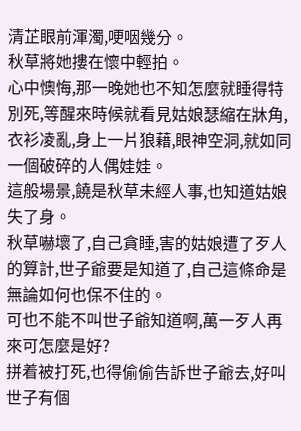清芷眼前渾濁,哽咽幾分。
秋草將她摟在懷中輕拍。
心中懊悔,那一晚她也不知怎麼就睡得特別死,等醒來時候就看見姑娘瑟縮在牀角,衣衫凌亂,身上一片狼藉,眼神空洞,就如同一個破碎的人偶娃娃。
這般場景,饒是秋草未經人事,也知道姑娘失了身。
秋草嚇壞了,自己貪睡,害的姑娘遭了歹人的算計,世子爺要是知道了,自己這條命是無論如何也保不住的。
可也不能不叫世子爺知道啊,萬一歹人再來可怎麼是好?
拼着被打死,也得偷偷告訴世子爺去,好叫世子有個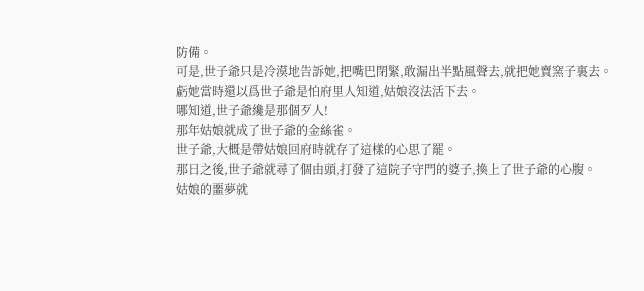防備。
可是,世子爺只是冷漠地告訴她,把嘴巴閉緊,敢漏出半點風聲去,就把她賣窯子裏去。
虧她當時還以爲世子爺是怕府里人知道,姑娘沒法活下去。
哪知道,世子爺纔是那個歹人!
那年姑娘就成了世子爺的金絲雀。
世子爺,大概是帶姑娘回府時就存了這樣的心思了罷。
那日之後,世子爺就尋了個由頭,打發了這院子守門的婆子,換上了世子爺的心腹。
姑娘的噩夢就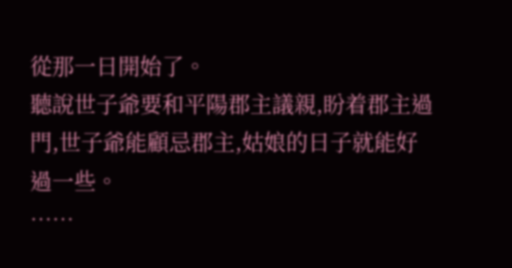從那一日開始了。
聽說世子爺要和平陽郡主議親,盼着郡主過門,世子爺能顧忌郡主,姑娘的日子就能好過一些。
……